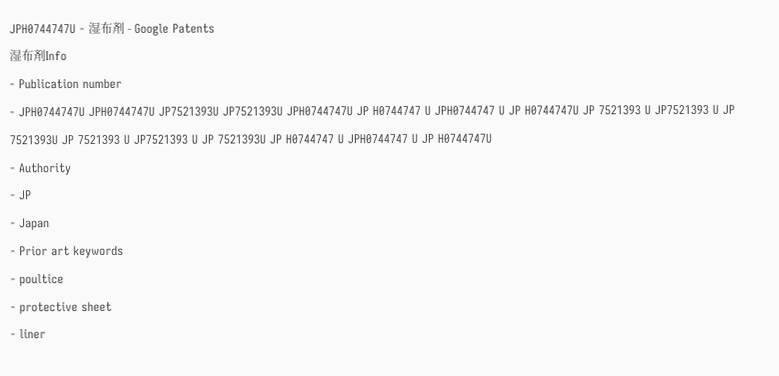JPH0744747U - 湿布剤 - Google Patents
湿布剤Info
- Publication number
- JPH0744747U JPH0744747U JP7521393U JP7521393U JPH0744747U JP H0744747 U JPH0744747 U JP H0744747U JP 7521393 U JP7521393 U JP 7521393U JP 7521393 U JP7521393 U JP 7521393U JP H0744747 U JPH0744747 U JP H0744747U
- Authority
- JP
- Japan
- Prior art keywords
- poultice
- protective sheet
- liner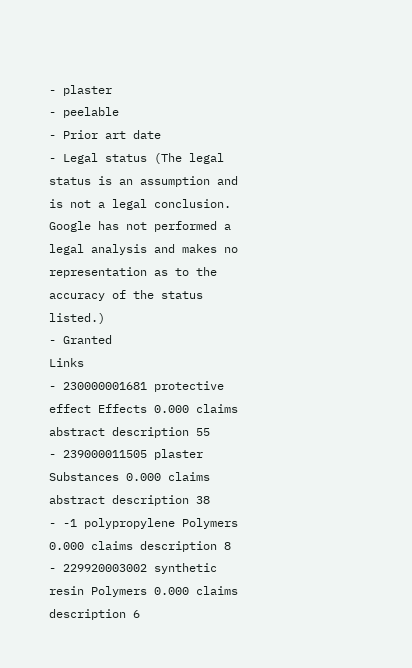- plaster
- peelable
- Prior art date
- Legal status (The legal status is an assumption and is not a legal conclusion. Google has not performed a legal analysis and makes no representation as to the accuracy of the status listed.)
- Granted
Links
- 230000001681 protective effect Effects 0.000 claims abstract description 55
- 239000011505 plaster Substances 0.000 claims abstract description 38
- -1 polypropylene Polymers 0.000 claims description 8
- 229920003002 synthetic resin Polymers 0.000 claims description 6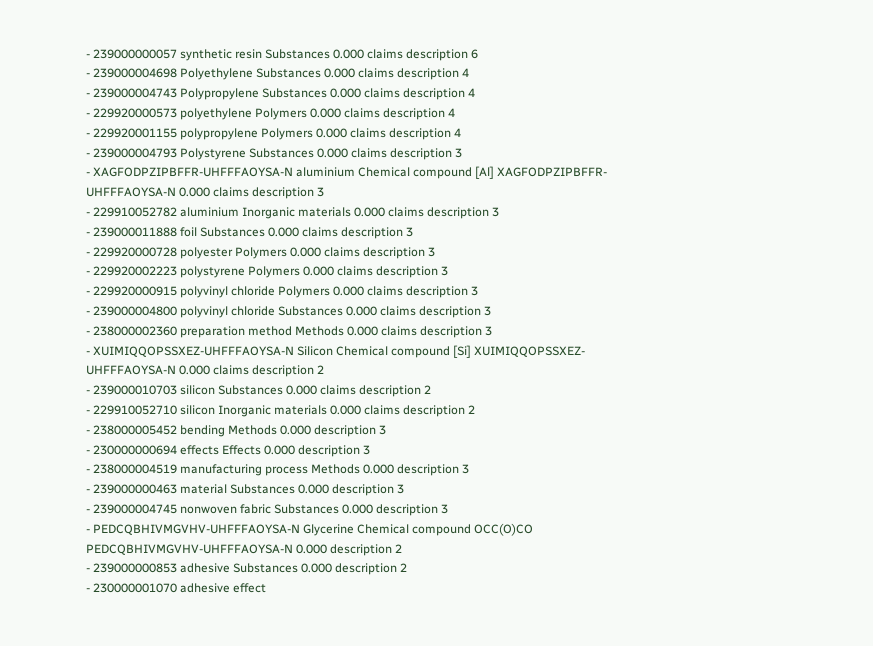- 239000000057 synthetic resin Substances 0.000 claims description 6
- 239000004698 Polyethylene Substances 0.000 claims description 4
- 239000004743 Polypropylene Substances 0.000 claims description 4
- 229920000573 polyethylene Polymers 0.000 claims description 4
- 229920001155 polypropylene Polymers 0.000 claims description 4
- 239000004793 Polystyrene Substances 0.000 claims description 3
- XAGFODPZIPBFFR-UHFFFAOYSA-N aluminium Chemical compound [Al] XAGFODPZIPBFFR-UHFFFAOYSA-N 0.000 claims description 3
- 229910052782 aluminium Inorganic materials 0.000 claims description 3
- 239000011888 foil Substances 0.000 claims description 3
- 229920000728 polyester Polymers 0.000 claims description 3
- 229920002223 polystyrene Polymers 0.000 claims description 3
- 229920000915 polyvinyl chloride Polymers 0.000 claims description 3
- 239000004800 polyvinyl chloride Substances 0.000 claims description 3
- 238000002360 preparation method Methods 0.000 claims description 3
- XUIMIQQOPSSXEZ-UHFFFAOYSA-N Silicon Chemical compound [Si] XUIMIQQOPSSXEZ-UHFFFAOYSA-N 0.000 claims description 2
- 239000010703 silicon Substances 0.000 claims description 2
- 229910052710 silicon Inorganic materials 0.000 claims description 2
- 238000005452 bending Methods 0.000 description 3
- 230000000694 effects Effects 0.000 description 3
- 238000004519 manufacturing process Methods 0.000 description 3
- 239000000463 material Substances 0.000 description 3
- 239000004745 nonwoven fabric Substances 0.000 description 3
- PEDCQBHIVMGVHV-UHFFFAOYSA-N Glycerine Chemical compound OCC(O)CO PEDCQBHIVMGVHV-UHFFFAOYSA-N 0.000 description 2
- 239000000853 adhesive Substances 0.000 description 2
- 230000001070 adhesive effect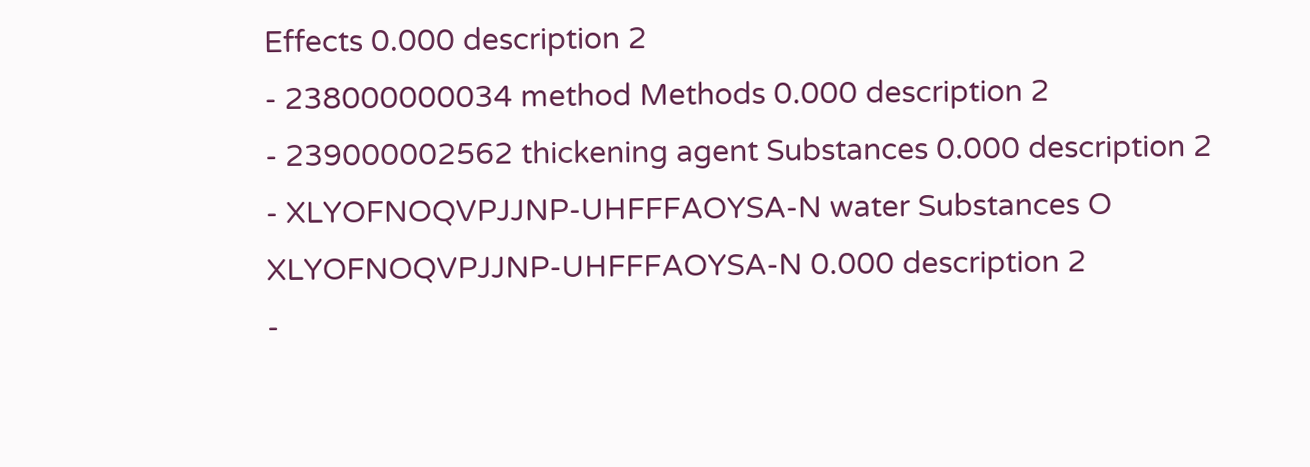Effects 0.000 description 2
- 238000000034 method Methods 0.000 description 2
- 239000002562 thickening agent Substances 0.000 description 2
- XLYOFNOQVPJJNP-UHFFFAOYSA-N water Substances O XLYOFNOQVPJJNP-UHFFFAOYSA-N 0.000 description 2
-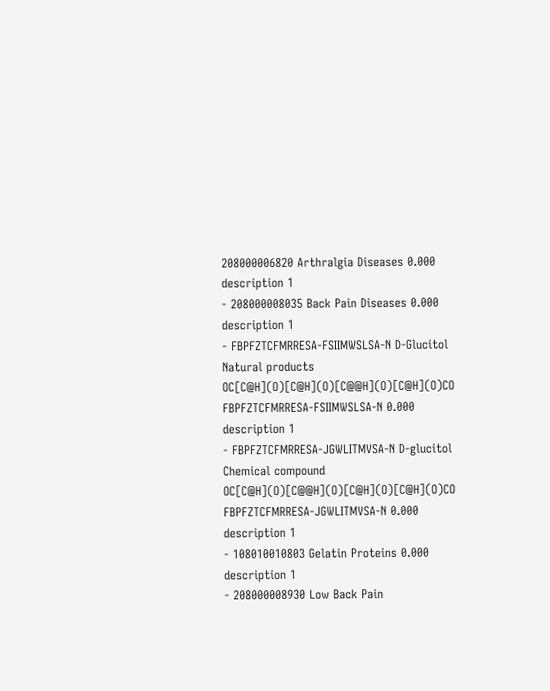208000006820 Arthralgia Diseases 0.000 description 1
- 208000008035 Back Pain Diseases 0.000 description 1
- FBPFZTCFMRRESA-FSIIMWSLSA-N D-Glucitol Natural products OC[C@H](O)[C@H](O)[C@@H](O)[C@H](O)CO FBPFZTCFMRRESA-FSIIMWSLSA-N 0.000 description 1
- FBPFZTCFMRRESA-JGWLITMVSA-N D-glucitol Chemical compound OC[C@H](O)[C@@H](O)[C@H](O)[C@H](O)CO FBPFZTCFMRRESA-JGWLITMVSA-N 0.000 description 1
- 108010010803 Gelatin Proteins 0.000 description 1
- 208000008930 Low Back Pain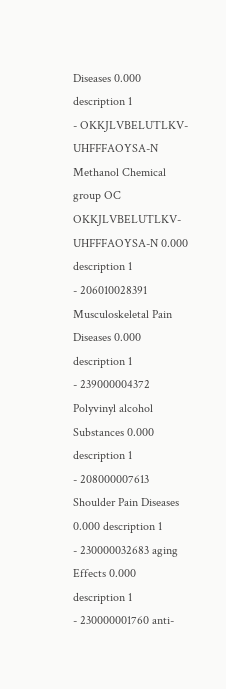Diseases 0.000 description 1
- OKKJLVBELUTLKV-UHFFFAOYSA-N Methanol Chemical group OC OKKJLVBELUTLKV-UHFFFAOYSA-N 0.000 description 1
- 206010028391 Musculoskeletal Pain Diseases 0.000 description 1
- 239000004372 Polyvinyl alcohol Substances 0.000 description 1
- 208000007613 Shoulder Pain Diseases 0.000 description 1
- 230000032683 aging Effects 0.000 description 1
- 230000001760 anti-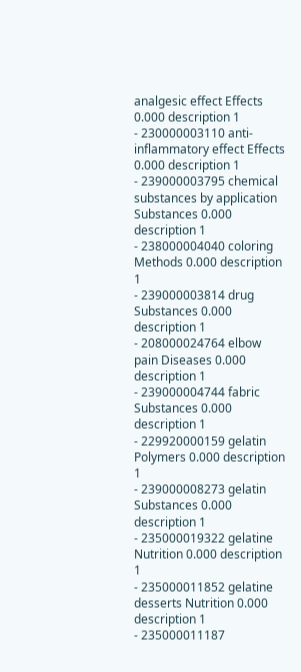analgesic effect Effects 0.000 description 1
- 230000003110 anti-inflammatory effect Effects 0.000 description 1
- 239000003795 chemical substances by application Substances 0.000 description 1
- 238000004040 coloring Methods 0.000 description 1
- 239000003814 drug Substances 0.000 description 1
- 208000024764 elbow pain Diseases 0.000 description 1
- 239000004744 fabric Substances 0.000 description 1
- 229920000159 gelatin Polymers 0.000 description 1
- 239000008273 gelatin Substances 0.000 description 1
- 235000019322 gelatine Nutrition 0.000 description 1
- 235000011852 gelatine desserts Nutrition 0.000 description 1
- 235000011187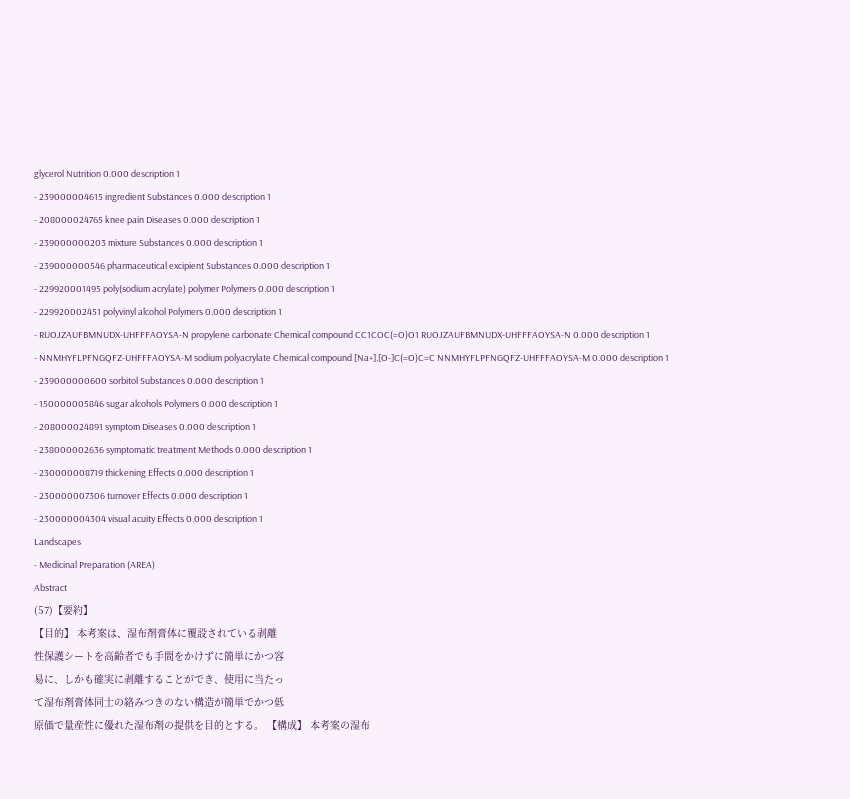glycerol Nutrition 0.000 description 1
- 239000004615 ingredient Substances 0.000 description 1
- 208000024765 knee pain Diseases 0.000 description 1
- 239000000203 mixture Substances 0.000 description 1
- 239000000546 pharmaceutical excipient Substances 0.000 description 1
- 229920001495 poly(sodium acrylate) polymer Polymers 0.000 description 1
- 229920002451 polyvinyl alcohol Polymers 0.000 description 1
- RUOJZAUFBMNUDX-UHFFFAOYSA-N propylene carbonate Chemical compound CC1COC(=O)O1 RUOJZAUFBMNUDX-UHFFFAOYSA-N 0.000 description 1
- NNMHYFLPFNGQFZ-UHFFFAOYSA-M sodium polyacrylate Chemical compound [Na+].[O-]C(=O)C=C NNMHYFLPFNGQFZ-UHFFFAOYSA-M 0.000 description 1
- 239000000600 sorbitol Substances 0.000 description 1
- 150000005846 sugar alcohols Polymers 0.000 description 1
- 208000024891 symptom Diseases 0.000 description 1
- 238000002636 symptomatic treatment Methods 0.000 description 1
- 230000008719 thickening Effects 0.000 description 1
- 230000007306 turnover Effects 0.000 description 1
- 230000004304 visual acuity Effects 0.000 description 1
Landscapes
- Medicinal Preparation (AREA)
Abstract
(57)【要約】
【目的】 本考案は、湿布剤膏体に覆設されている剥離
性保護シートを高齢者でも手間をかけずに簡単にかつ容
易に、しかも確実に剥離することができ、使用に当たっ
て湿布剤膏体同士の絡みつきのない構造が簡単でかつ低
原価で量産性に優れた湿布剤の提供を目的とする。 【構成】 本考案の湿布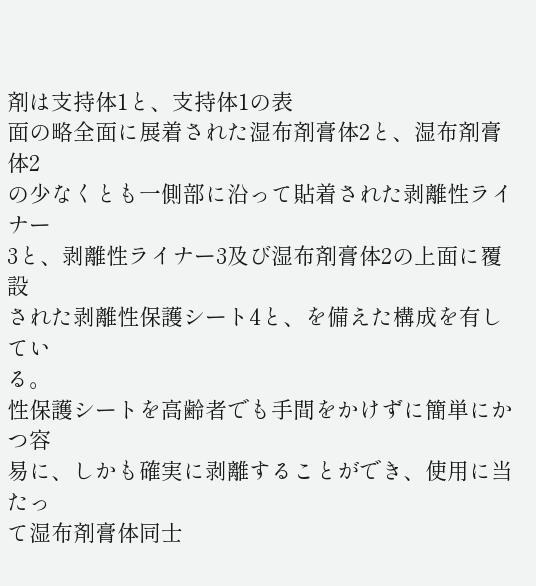剤は支持体1と、支持体1の表
面の略全面に展着された湿布剤膏体2と、湿布剤膏体2
の少なくとも一側部に沿って貼着された剥離性ライナー
3と、剥離性ライナー3及び湿布剤膏体2の上面に覆設
された剥離性保護シート4と、を備えた構成を有してい
る。
性保護シートを高齢者でも手間をかけずに簡単にかつ容
易に、しかも確実に剥離することができ、使用に当たっ
て湿布剤膏体同士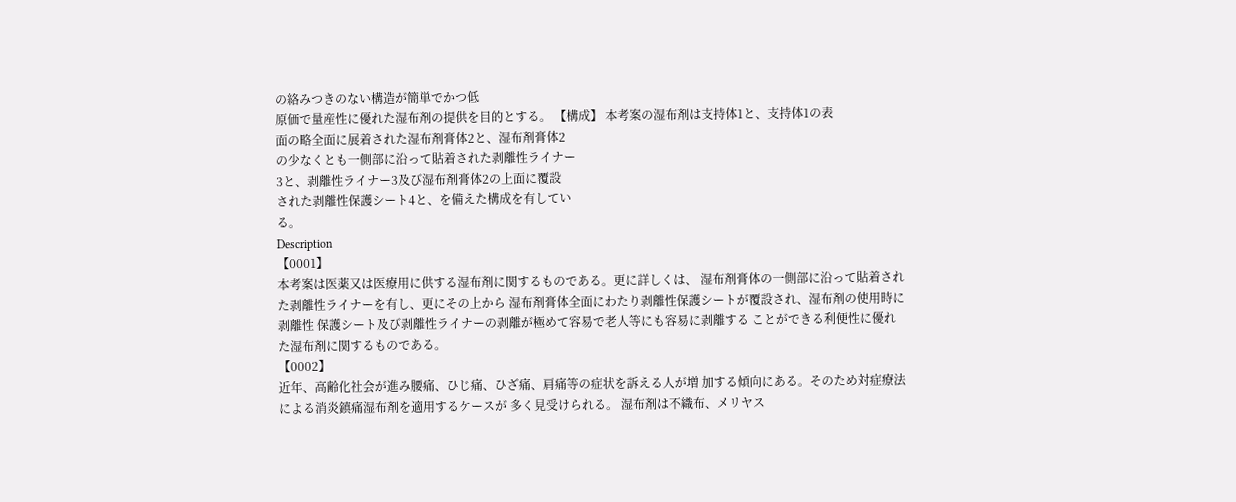の絡みつきのない構造が簡単でかつ低
原価で量産性に優れた湿布剤の提供を目的とする。 【構成】 本考案の湿布剤は支持体1と、支持体1の表
面の略全面に展着された湿布剤膏体2と、湿布剤膏体2
の少なくとも一側部に沿って貼着された剥離性ライナー
3と、剥離性ライナー3及び湿布剤膏体2の上面に覆設
された剥離性保護シート4と、を備えた構成を有してい
る。
Description
【0001】
本考案は医薬又は医療用に供する湿布剤に関するものである。更に詳しくは、 湿布剤膏体の一側部に沿って貼着された剥離性ライナーを有し、更にその上から 湿布剤膏体全面にわたり剥離性保護シートが覆設され、湿布剤の使用時に剥離性 保護シート及び剥離性ライナーの剥離が極めて容易で老人等にも容易に剥離する ことができる利便性に優れた湿布剤に関するものである。
【0002】
近年、高齢化社会が進み腰痛、ひじ痛、ひざ痛、肩痛等の症状を訴える人が増 加する傾向にある。そのため対症療法による消炎鎮痛湿布剤を適用するケースが 多く見受けられる。 湿布剤は不織布、メリヤス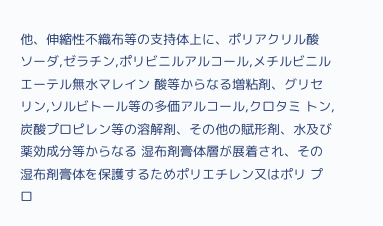他、伸縮性不織布等の支持体上に、ポリアクリル酸 ソーダ,ゼラチン,ポリビニルアルコール,メチルビニルエーテル無水マレイン 酸等からなる増粘剤、グリセリン,ソルビトール等の多価アルコール,クロタミ トン,炭酸プロピレン等の溶解剤、その他の賦形剤、水及び薬効成分等からなる 湿布剤膏体層が展着され、その湿布剤膏体を保護するためポリエチレン又はポリ プロ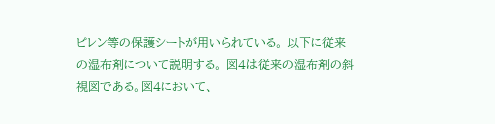ピレン等の保護シートが用いられている。 以下に従来の湿布剤について説明する。 図4は従来の湿布剤の斜視図である。図4において、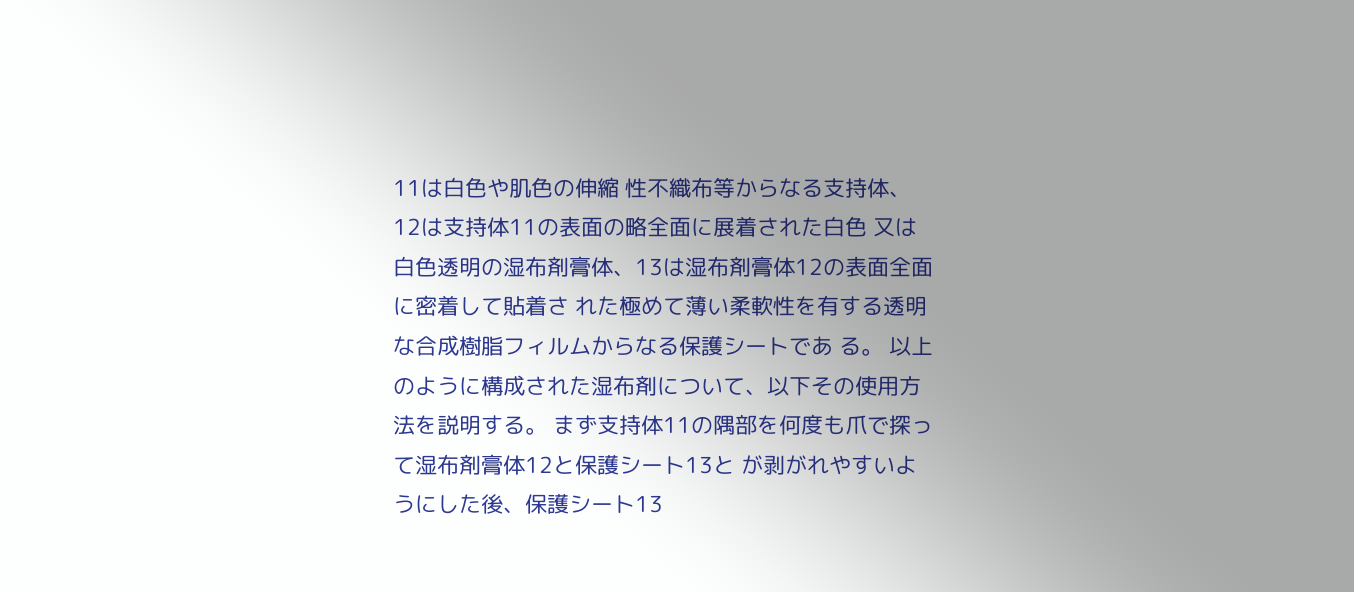11は白色や肌色の伸縮 性不織布等からなる支持体、12は支持体11の表面の略全面に展着された白色 又は白色透明の湿布剤膏体、13は湿布剤膏体12の表面全面に密着して貼着さ れた極めて薄い柔軟性を有する透明な合成樹脂フィルムからなる保護シートであ る。 以上のように構成された湿布剤について、以下その使用方法を説明する。 まず支持体11の隅部を何度も爪で探って湿布剤膏体12と保護シート13と が剥がれやすいようにした後、保護シート13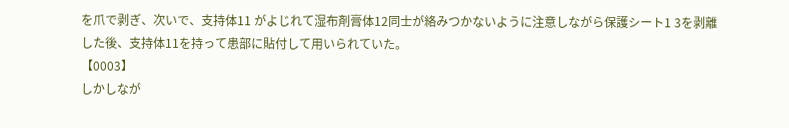を爪で剥ぎ、次いで、支持体11 がよじれて湿布剤膏体12同士が絡みつかないように注意しながら保護シート1 3を剥離した後、支持体11を持って患部に貼付して用いられていた。
【0003】
しかしなが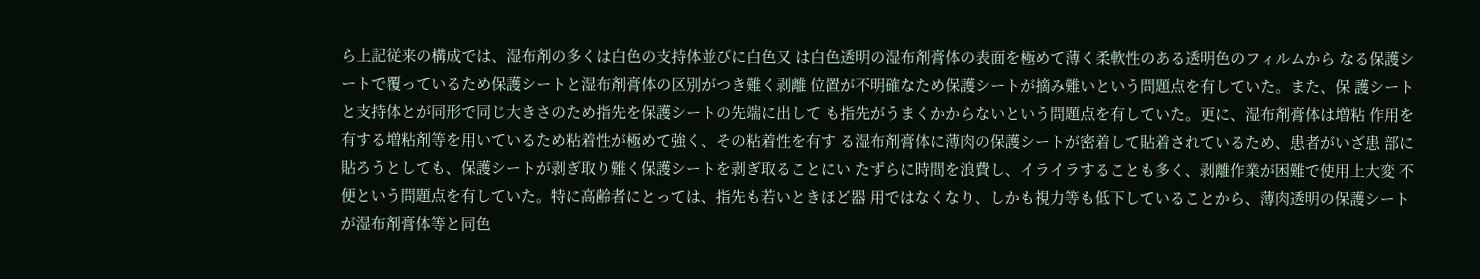ら上記従来の構成では、湿布剤の多くは白色の支持体並びに白色又 は白色透明の湿布剤膏体の表面を極めて薄く柔軟性のある透明色のフィルムから なる保護シートで覆っているため保護シートと湿布剤膏体の区別がつき難く剥離 位置が不明確なため保護シートが摘み難いという問題点を有していた。また、保 護シートと支持体とが同形で同じ大きさのため指先を保護シートの先端に出して も指先がうまくかからないという問題点を有していた。更に、湿布剤膏体は増粘 作用を有する増粘剤等を用いているため粘着性が極めて強く、その粘着性を有す る湿布剤膏体に薄肉の保護シートが密着して貼着されているため、患者がいざ患 部に貼ろうとしても、保護シートが剥ぎ取り難く保護シートを剥ぎ取ることにい たずらに時間を浪費し、イライラすることも多く、剥離作業が困難で使用上大変 不便という問題点を有していた。特に高齢者にとっては、指先も若いときほど器 用ではなくなり、しかも視力等も低下していることから、薄肉透明の保護シート が湿布剤膏体等と同色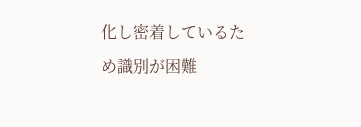化し密着しているため識別が困難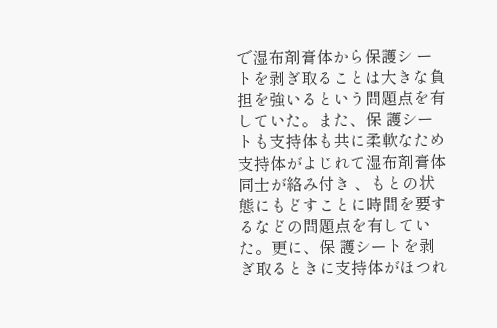で湿布剤膏体から保護シ ートを剥ぎ取ることは大きな負担を強いるという問題点を有していた。また、保 護シートも支持体も共に柔軟なため支持体がよじれて湿布剤膏体同士が絡み付き 、もとの状態にもどすことに時間を要するなどの問題点を有していた。更に、保 護シートを剥ぎ取るときに支持体がほつれ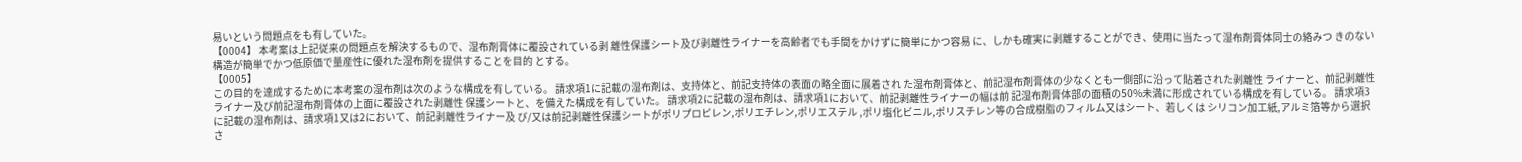易いという問題点をも有していた。
【0004】 本考案は上記従来の問題点を解決するもので、湿布剤膏体に覆設されている剥 離性保護シート及び剥離性ライナーを高齢者でも手間をかけずに簡単にかつ容易 に、しかも確実に剥離することができ、使用に当たって湿布剤膏体同士の絡みつ きのない構造が簡単でかつ低原価で量産性に優れた湿布剤を提供することを目的 とする。
【0005】
この目的を達成するために本考案の湿布剤は次のような構成を有している。 請求項1に記載の湿布剤は、支持体と、前記支持体の表面の略全面に展着され た湿布剤膏体と、前記湿布剤膏体の少なくとも一側部に沿って貼着された剥離性 ライナーと、前記剥離性ライナー及び前記湿布剤膏体の上面に覆設された剥離性 保護シートと、を備えた構成を有していた。 請求項2に記載の湿布剤は、請求項1において、前記剥離性ライナーの幅は前 記湿布剤膏体部の面積の50%未満に形成されている構成を有している。 請求項3に記載の湿布剤は、請求項1又は2において、前記剥離性ライナー及 び/又は前記剥離性保護シートがポリプロピレン,ポリエチレン,ポリエステル ,ポリ塩化ビニル,ポリスチレン等の合成樹脂のフィルム又はシート、若しくは シリコン加工紙,アルミ箔等から選択さ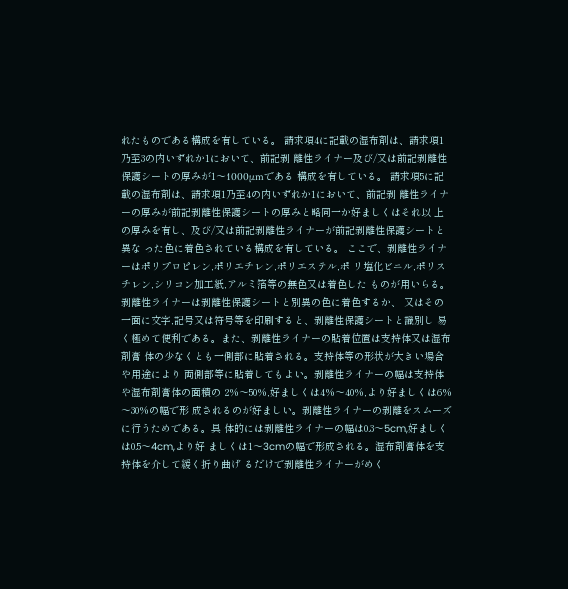れたものである構成を有している。 請求項4に記載の湿布剤は、請求項1乃至3の内いずれか1において、前記剥 離性ライナー及び/又は前記剥離性保護シートの厚みが1〜1000μmである 構成を有している。 請求項5に記載の湿布剤は、請求項1乃至4の内いずれか1において、前記剥 離性ライナーの厚みが前記剥離性保護シートの厚みと略同一か好ましくはそれ以 上の厚みを有し、及び/又は前記剥離性ライナーが前記剥離性保護シートと異な った色に着色されている構成を有している。 ここで、剥離性ライナーはポリプロピレン,ポリエチレン,ポリエステル,ポ リ塩化ビニル,ポリスチレン,シリコン加工紙,アルミ箔等の無色又は着色した ものが用いらる。剥離性ライナーは剥離性保護シートと別異の色に着色するか、 又はその一面に文字,記号又は符号等を印刷すると、剥離性保護シートと識別し 易く極めて便利である。また、剥離性ライナーの貼着位置は支持体又は湿布剤膏 体の少なくとも一側部に貼着される。支持体等の形状が大きい場合や用途により 両側部等に貼着してもよい。剥離性ライナーの幅は支持体や湿布剤膏体の面積の 2%〜50%,好ましくは4%〜40%,より好ましくは6%〜30%の幅で形 成されるのが好ましい。剥離性ライナーの剥離をスムーズに行うためである。具 体的には剥離性ライナーの幅は0.3〜5cm,好ましくは0.5〜4cm,より好 ましくは1〜3cmの幅で形成される。湿布剤膏体を支持体を介して緩く折り曲げ るだけで剥離性ライナーがめく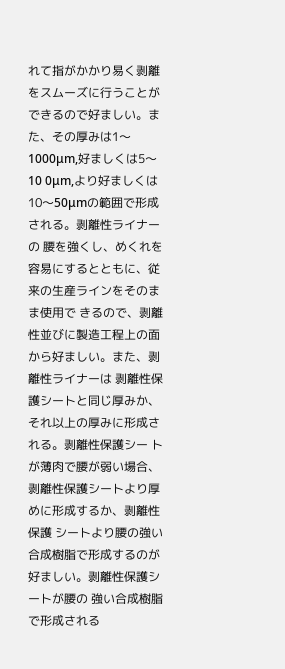れて指がかかり易く剥離をスムーズに行うことが できるので好ましい。また、その厚みは1〜1000μm,好ましくは5〜10 0μm,より好ましくは10〜50μmの範囲で形成される。剥離性ライナーの 腰を強くし、めくれを容易にするとともに、従来の生産ラインをそのまま使用で きるので、剥離性並びに製造工程上の面から好ましい。また、剥離性ライナーは 剥離性保護シートと同じ厚みか、それ以上の厚みに形成される。剥離性保護シー トが薄肉で腰が弱い場合、剥離性保護シートより厚めに形成するか、剥離性保護 シートより腰の強い合成樹脂で形成するのが好ましい。剥離性保護シートが腰の 強い合成樹脂で形成される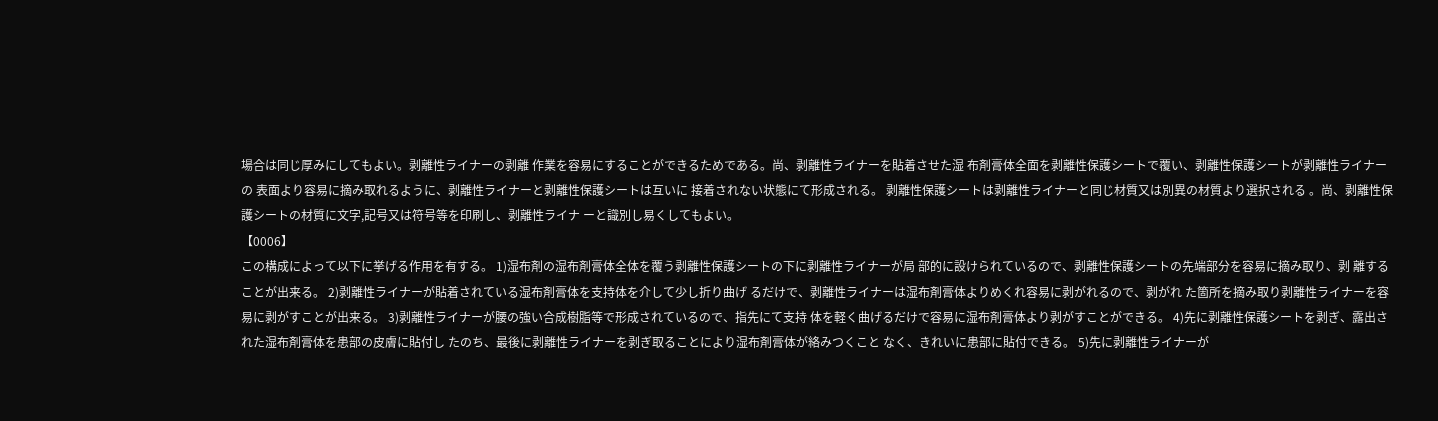場合は同じ厚みにしてもよい。剥離性ライナーの剥離 作業を容易にすることができるためである。尚、剥離性ライナーを貼着させた湿 布剤膏体全面を剥離性保護シートで覆い、剥離性保護シートが剥離性ライナーの 表面より容易に摘み取れるように、剥離性ライナーと剥離性保護シートは互いに 接着されない状態にて形成される。 剥離性保護シートは剥離性ライナーと同じ材質又は別異の材質より選択される 。尚、剥離性保護シートの材質に文字,記号又は符号等を印刷し、剥離性ライナ ーと識別し易くしてもよい。
【0006】
この構成によって以下に挙げる作用を有する。 1)湿布剤の湿布剤膏体全体を覆う剥離性保護シートの下に剥離性ライナーが局 部的に設けられているので、剥離性保護シートの先端部分を容易に摘み取り、剥 離することが出来る。 2)剥離性ライナーが貼着されている湿布剤膏体を支持体を介して少し折り曲げ るだけで、剥離性ライナーは湿布剤膏体よりめくれ容易に剥がれるので、剥がれ た箇所を摘み取り剥離性ライナーを容易に剥がすことが出来る。 3)剥離性ライナーが腰の強い合成樹脂等で形成されているので、指先にて支持 体を軽く曲げるだけで容易に湿布剤膏体より剥がすことができる。 4)先に剥離性保護シートを剥ぎ、露出された湿布剤膏体を患部の皮膚に貼付し たのち、最後に剥離性ライナーを剥ぎ取ることにより湿布剤膏体が絡みつくこと なく、きれいに患部に貼付できる。 5)先に剥離性ライナーが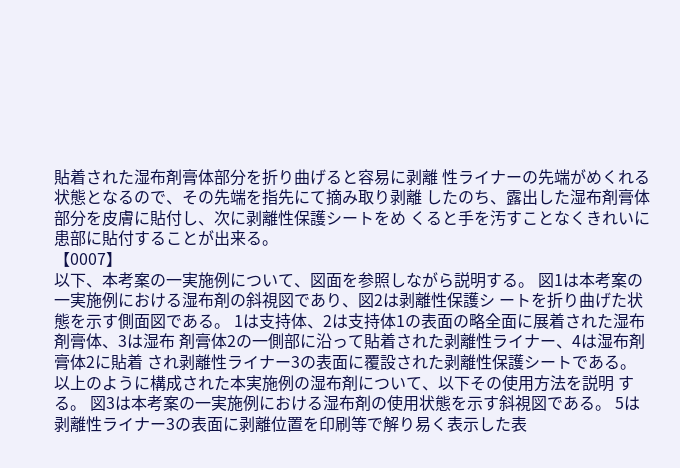貼着された湿布剤膏体部分を折り曲げると容易に剥離 性ライナーの先端がめくれる状態となるので、その先端を指先にて摘み取り剥離 したのち、露出した湿布剤膏体部分を皮膚に貼付し、次に剥離性保護シートをめ くると手を汚すことなくきれいに患部に貼付することが出来る。
【0007】
以下、本考案の一実施例について、図面を参照しながら説明する。 図1は本考案の一実施例における湿布剤の斜視図であり、図2は剥離性保護シ ートを折り曲げた状態を示す側面図である。 1は支持体、2は支持体1の表面の略全面に展着された湿布剤膏体、3は湿布 剤膏体2の一側部に沿って貼着された剥離性ライナー、4は湿布剤膏体2に貼着 され剥離性ライナー3の表面に覆設された剥離性保護シートである。 以上のように構成された本実施例の湿布剤について、以下その使用方法を説明 する。 図3は本考案の一実施例における湿布剤の使用状態を示す斜視図である。 5は剥離性ライナー3の表面に剥離位置を印刷等で解り易く表示した表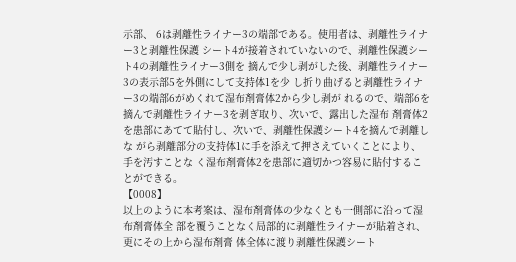示部、 6は剥離性ライナー3の端部である。使用者は、剥離性ライナー3と剥離性保護 シート4が接着されていないので、剥離性保護シート4の剥離性ライナー3側を 摘んで少し剥がした後、剥離性ライナー3の表示部5を外側にして支持体1を少 し折り曲げると剥離性ライナー3の端部6がめくれて湿布剤膏体2から少し剥が れるので、端部6を摘んで剥離性ライナー3を剥ぎ取り、次いで、露出した湿布 剤膏体2を患部にあてて貼付し、次いで、剥離性保護シート4を摘んで剥離しな がら剥離部分の支持体1に手を添えて押さえていくことにより、手を汚すことな く湿布剤膏体2を患部に適切かつ容易に貼付することができる。
【0008】
以上のように本考案は、湿布剤膏体の少なくとも一側部に沿って湿布剤膏体全 部を覆うことなく局部的に剥離性ライナーが貼着され、更にその上から湿布剤膏 体全体に渡り剥離性保護シート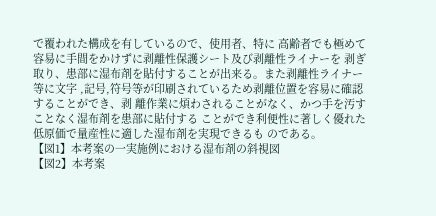で覆われた構成を有しているので、使用者、特に 高齢者でも極めて容易に手間をかけずに剥離性保護シート及び剥離性ライナーを 剥ぎ取り、患部に湿布剤を貼付することが出来る。また剥離性ライナー等に文字 ,記号,符号等が印刷されているため剥離位置を容易に確認することができ、剥 離作業に煩わされることがなく、かつ手を汚すことなく湿布剤を患部に貼付する ことができ利便性に著しく優れた低原価で量産性に適した湿布剤を実現できるも のである。
【図1】本考案の一実施例における湿布剤の斜視図
【図2】本考案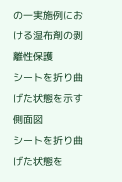の一実施例における湿布剤の剥離性保護
シートを折り曲げた状態を示す側面図
シートを折り曲げた状態を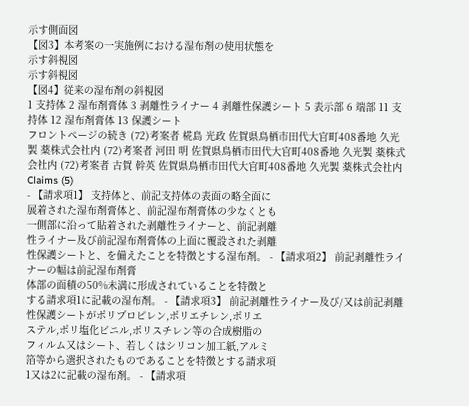示す側面図
【図3】本考案の一実施例における湿布剤の使用状態を
示す斜視図
示す斜視図
【図4】従来の湿布剤の斜視図
1 支持体 2 湿布剤膏体 3 剥離性ライナー 4 剥離性保護シート 5 表示部 6 端部 11 支持体 12 湿布剤膏体 13 保護シート
フロントページの続き (72)考案者 椛島 光政 佐賀県鳥栖市田代大官町408番地 久光製 薬株式会社内 (72)考案者 河田 明 佐賀県鳥栖市田代大官町408番地 久光製 薬株式会社内 (72)考案者 古賀 幹英 佐賀県鳥栖市田代大官町408番地 久光製 薬株式会社内
Claims (5)
- 【請求項1】 支持体と、前記支持体の表面の略全面に
展着された湿布剤膏体と、前記湿布剤膏体の少なくとも
一側部に沿って貼着された剥離性ライナーと、前記剥離
性ライナー及び前記湿布剤膏体の上面に覆設された剥離
性保護シートと、を備えたことを特徴とする湿布剤。 - 【請求項2】 前記剥離性ライナーの幅は前記湿布剤膏
体部の面積の50%未満に形成されていることを特徴と
する請求項1に記載の湿布剤。 - 【請求項3】 前記剥離性ライナー及び/又は前記剥離
性保護シートがポリプロピレン,ポリエチレン,ポリエ
ステル,ポリ塩化ビニル,ポリスチレン等の合成樹脂の
フィルム又はシート、若しくはシリコン加工紙,アルミ
箔等から選択されたものであることを特徴とする請求項
1又は2に記載の湿布剤。 - 【請求項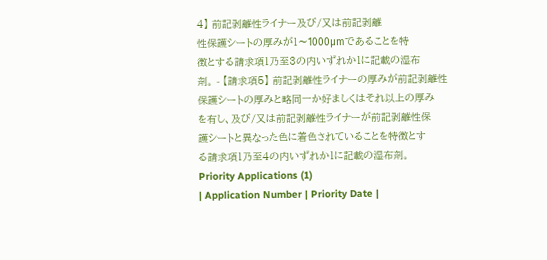4】 前記剥離性ライナー及び/又は前記剥離
性保護シートの厚みが1〜1000μmであることを特
徴とする請求項1乃至3の内いずれか1に記載の湿布
剤。 - 【請求項5】 前記剥離性ライナーの厚みが前記剥離性
保護シートの厚みと略同一か好ましくはそれ以上の厚み
を有し、及び/又は前記剥離性ライナーが前記剥離性保
護シートと異なった色に着色されていることを特徴とす
る請求項1乃至4の内いずれか1に記載の湿布剤。
Priority Applications (1)
| Application Number | Priority Date |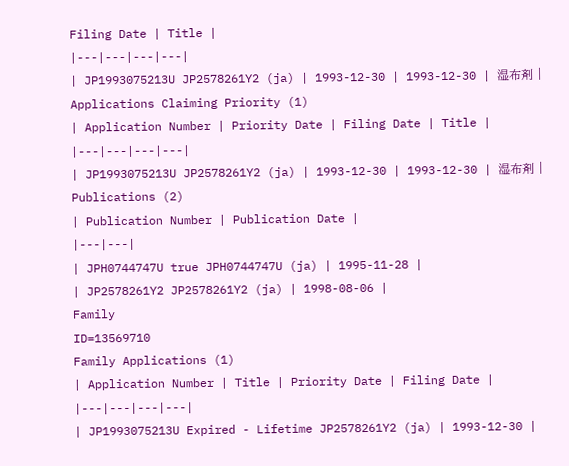Filing Date | Title |
|---|---|---|---|
| JP1993075213U JP2578261Y2 (ja) | 1993-12-30 | 1993-12-30 | 湿布剤 |
Applications Claiming Priority (1)
| Application Number | Priority Date | Filing Date | Title |
|---|---|---|---|
| JP1993075213U JP2578261Y2 (ja) | 1993-12-30 | 1993-12-30 | 湿布剤 |
Publications (2)
| Publication Number | Publication Date |
|---|---|
| JPH0744747U true JPH0744747U (ja) | 1995-11-28 |
| JP2578261Y2 JP2578261Y2 (ja) | 1998-08-06 |
Family
ID=13569710
Family Applications (1)
| Application Number | Title | Priority Date | Filing Date |
|---|---|---|---|
| JP1993075213U Expired - Lifetime JP2578261Y2 (ja) | 1993-12-30 |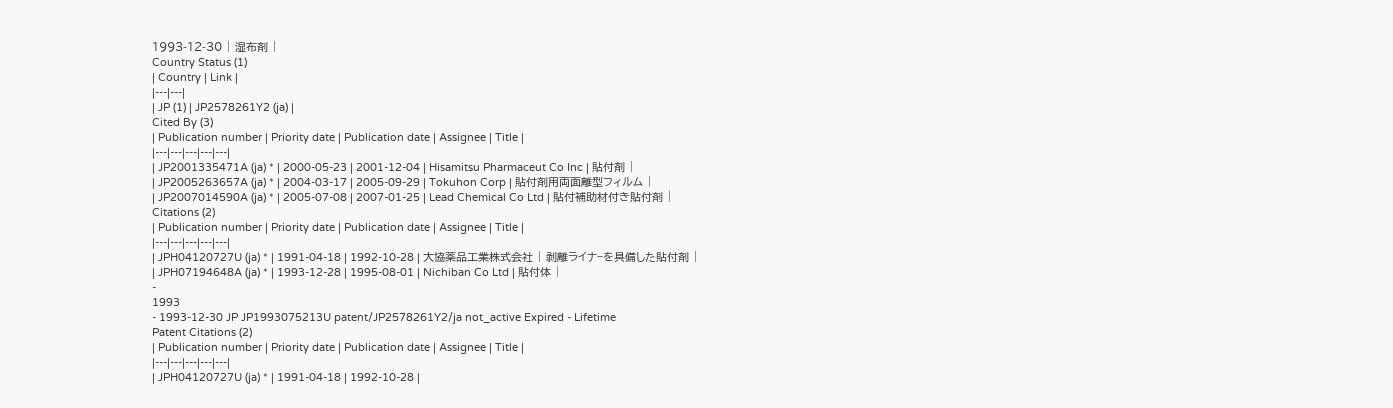1993-12-30 | 湿布剤 |
Country Status (1)
| Country | Link |
|---|---|
| JP (1) | JP2578261Y2 (ja) |
Cited By (3)
| Publication number | Priority date | Publication date | Assignee | Title |
|---|---|---|---|---|
| JP2001335471A (ja) * | 2000-05-23 | 2001-12-04 | Hisamitsu Pharmaceut Co Inc | 貼付剤 |
| JP2005263657A (ja) * | 2004-03-17 | 2005-09-29 | Tokuhon Corp | 貼付剤用両面離型フィルム |
| JP2007014590A (ja) * | 2005-07-08 | 2007-01-25 | Lead Chemical Co Ltd | 貼付補助材付き貼付剤 |
Citations (2)
| Publication number | Priority date | Publication date | Assignee | Title |
|---|---|---|---|---|
| JPH04120727U (ja) * | 1991-04-18 | 1992-10-28 | 大協薬品工業株式会社 | 剥離ライナ−を具備した貼付剤 |
| JPH07194648A (ja) * | 1993-12-28 | 1995-08-01 | Nichiban Co Ltd | 貼付体 |
-
1993
- 1993-12-30 JP JP1993075213U patent/JP2578261Y2/ja not_active Expired - Lifetime
Patent Citations (2)
| Publication number | Priority date | Publication date | Assignee | Title |
|---|---|---|---|---|
| JPH04120727U (ja) * | 1991-04-18 | 1992-10-28 |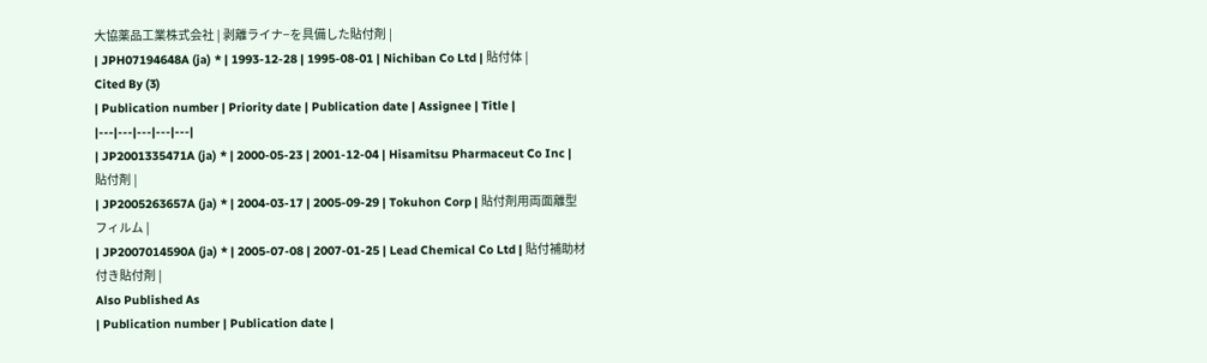大協薬品工業株式会社 | 剥離ライナ−を具備した貼付剤 |
| JPH07194648A (ja) * | 1993-12-28 | 1995-08-01 | Nichiban Co Ltd | 貼付体 |
Cited By (3)
| Publication number | Priority date | Publication date | Assignee | Title |
|---|---|---|---|---|
| JP2001335471A (ja) * | 2000-05-23 | 2001-12-04 | Hisamitsu Pharmaceut Co Inc | 貼付剤 |
| JP2005263657A (ja) * | 2004-03-17 | 2005-09-29 | Tokuhon Corp | 貼付剤用両面離型フィルム |
| JP2007014590A (ja) * | 2005-07-08 | 2007-01-25 | Lead Chemical Co Ltd | 貼付補助材付き貼付剤 |
Also Published As
| Publication number | Publication date |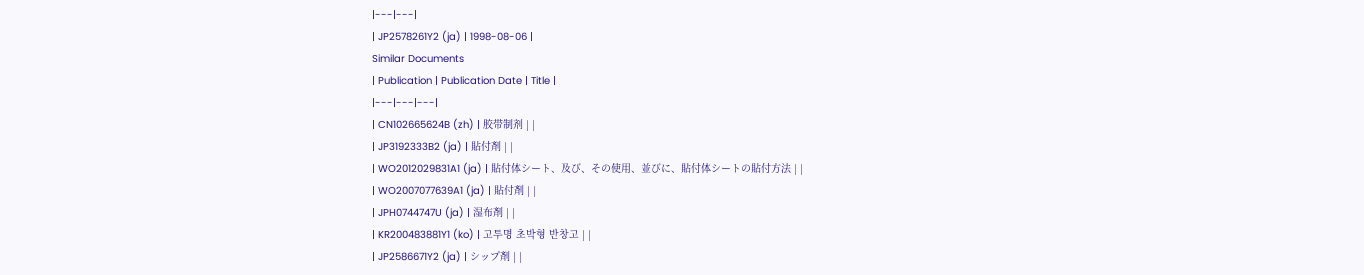|---|---|
| JP2578261Y2 (ja) | 1998-08-06 |
Similar Documents
| Publication | Publication Date | Title |
|---|---|---|
| CN102665624B (zh) | 胶带制剂 | |
| JP3192333B2 (ja) | 貼付剤 | |
| WO2012029831A1 (ja) | 貼付体シート、及び、その使用、並びに、貼付体シートの貼付方法 | |
| WO2007077639A1 (ja) | 貼付剤 | |
| JPH0744747U (ja) | 湿布剤 | |
| KR200483881Y1 (ko) | 고투명 초박형 반창고 | |
| JP2586671Y2 (ja) | シップ剤 | |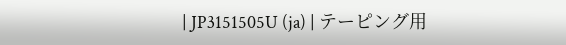| JP3151505U (ja) | テーピング用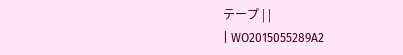テープ | |
| WO2015055289A2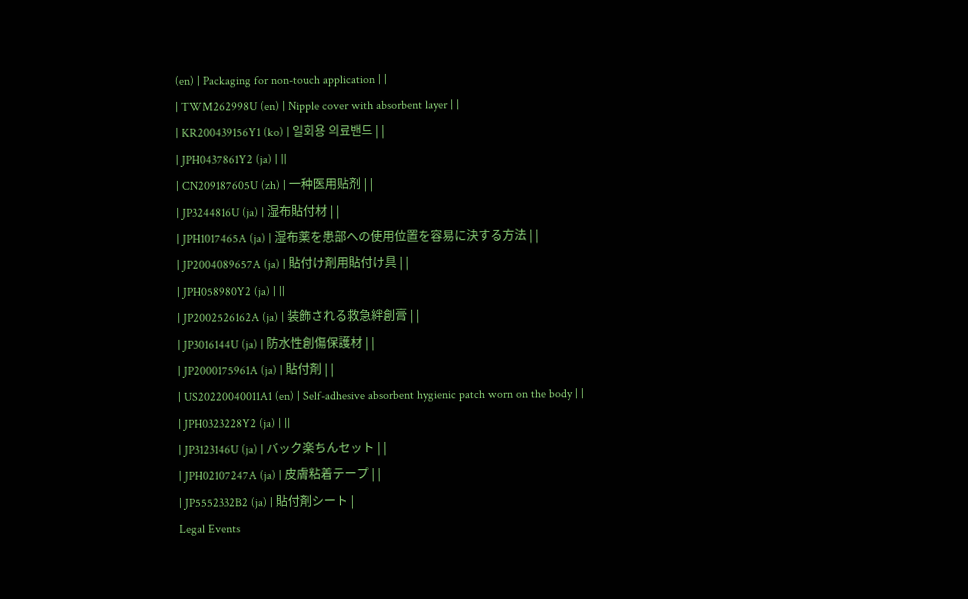(en) | Packaging for non-touch application | |
| TWM262998U (en) | Nipple cover with absorbent layer | |
| KR200439156Y1 (ko) | 일회용 의료밴드 | |
| JPH0437861Y2 (ja) | ||
| CN209187605U (zh) | 一种医用贴剂 | |
| JP3244816U (ja) | 湿布貼付材 | |
| JPH1017465A (ja) | 湿布薬を患部への使用位置を容易に決する方法 | |
| JP2004089657A (ja) | 貼付け剤用貼付け具 | |
| JPH058980Y2 (ja) | ||
| JP2002526162A (ja) | 装飾される救急絆創膏 | |
| JP3016144U (ja) | 防水性創傷保護材 | |
| JP2000175961A (ja) | 貼付剤 | |
| US20220040011A1 (en) | Self-adhesive absorbent hygienic patch worn on the body | |
| JPH0323228Y2 (ja) | ||
| JP3123146U (ja) | バック楽ちんセット | |
| JPH02107247A (ja) | 皮膚粘着テープ | |
| JP5552332B2 (ja) | 貼付剤シート |
Legal Events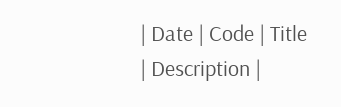| Date | Code | Title | Description |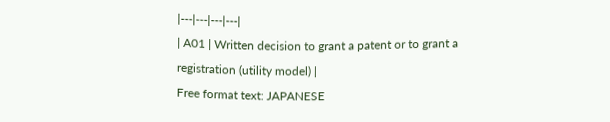|---|---|---|---|
| A01 | Written decision to grant a patent or to grant a registration (utility model) |
Free format text: JAPANESE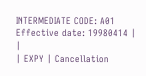INTERMEDIATE CODE: A01 Effective date: 19980414 |
|
| EXPY | Cancellation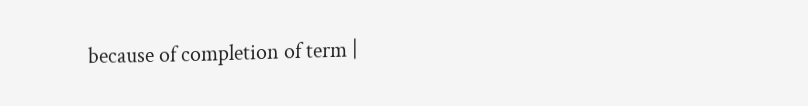because of completion of term |